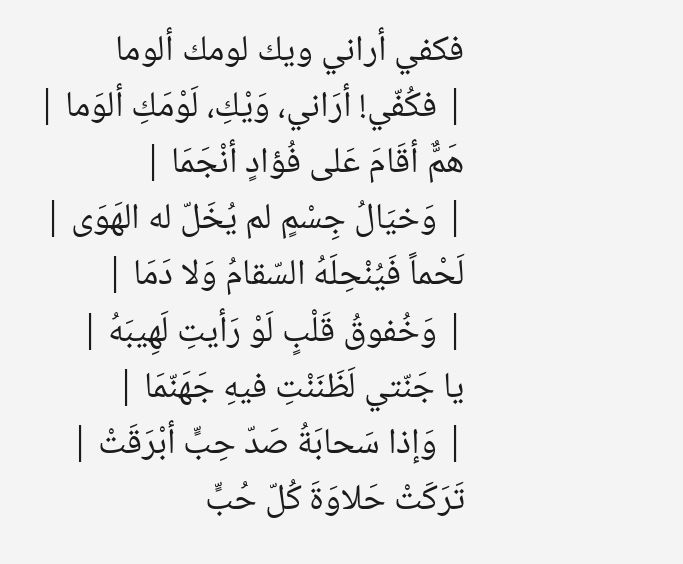فكفي أراني ويك لومك ألوما
| فكُفّي! أرَاني، وَيْكِ، لَوْمَكِ ألوَما |
هَمٌّ أقَامَ عَلى فُؤادٍ أنْجَمَا |
| وَخيَالُ جِسْمٍ لم يُخَلّ له الهَوَى |
لَحْماً فَيُنْحِلَهُ السّقامُ وَلا دَمَا |
| وَخُفوقُ قَلْبٍ لَوْ رَأيتِ لَهِيبَهُ |
يا جَنّتي لَظَنَنْتِ فيهِ جَهَنّمَا |
| وَإذا سَحابَةُ صَدّ حِبٍّ أبْرَقَتْ |
تَرَكَتْ حَلاوَةَ كُلّ حُبٍّ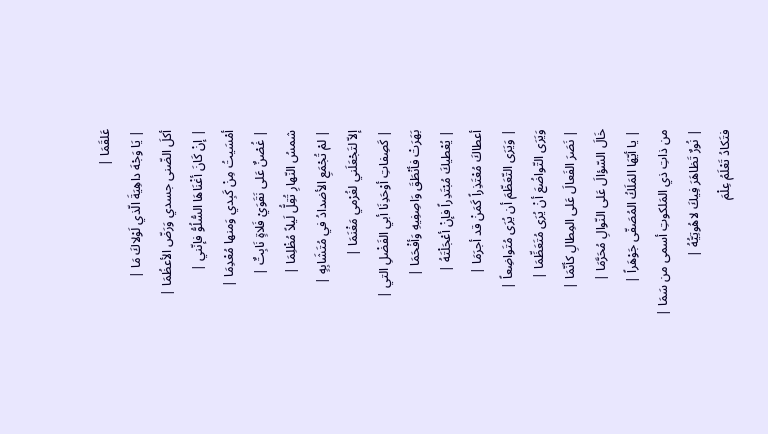عَلقَمَا |
| يَا وَجْهَ داهِيَةَ الّذي لَوْلاكَ مَا |
أكلَ الضّنى جسدي وَرَضّ الأعظُمَا |
| إنْ كَانَ أغْنَاهَا السُّلُوُّ فإنّني |
أمْسَيتُ مِنْ كَبِدي وَمنها مُعْدِمَا |
| غُصْنٌ عَلى نَقَوَيْ فَلاةٍ نَابِتٌ |
شمسُ النّهارِ تُقِلُّ لَيلاً مُظْلِمَا |
| لمْ تُجْمَعِ الأضدادُ في مُتَشَابِهٍ |
إلاّ لتَجْعَلَني لغُرْمي مَغْنَمَا |
| كَصِفاتِ أوْحَدِنَا أبي الفَضْلِ التي |
بَهَرَتْ فأنْطَقَ وَاصِفِيهِ وَأفْحَمَا |
| يُعْطيكَ مُبْتَدِراً فإنْ أعْجَلْتَهُ |
أعطاكَ مُعْتَذِراً كَمَنْ قد أجرَمَا |
| وَيَرَى التّعَظّمَ أن يُرَى مُتَواضِعاً |
وَيَرَى التّواضُعَ أنْ يُرَى مُتَعَظِّمَا |
| نَصَرَ الفَعالَ عَلى المِطالِ كأنّمَا |
خَالَ السّؤالَ عَلى النّوالِ مُحَرَّمَا |
| يا أيّهَا المَلَكُ المُصَفّى جَوْهَراً |
من ذاتِ ذي المَلكوتِ أسمى من سَمَا |
| نُورٌ تَظاهَرَ فِيكَ لاهُوتِيُّهُ |
فتَكادُ تَعْلَمُ عِلْمَ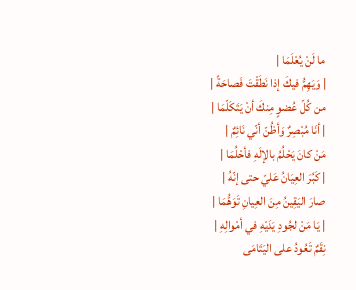ما لَنْ يُعْلَمَا |
| وَيَهِمُّ فيكَ إذا نَطَقْتَ فَصاحَةً |
من كُلّ عُضوٍ مِنكَ أنْ يَتَكَلّمَا |
| أنَا مُبْصِرٌ وَأظُنّ أنّي نَائِمٌ |
مَنْ كانَ يَحْلُمُ بالإلَهِ فأحْلُمَا |
| كَبُرَ العِيَانُ عَليّ حتى إنّهُ |
صارَ اليَقِينُ مِنَ العِيانِ تَوَهُّمَا |
| يَا مَنْ لجُودِ يَدَيْهِ في أمْوالِهِ |
نِقَمٌ تَعُودُ على اليَتَامَى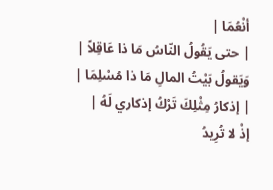أنْعُمَا |
| حتى يَقُولُ النّاسُ مَا ذا عَاقِلاً |
وَيَقولُ بَيْتُ المالِ مَا ذا مُسْلِمَا |
| إذكارُ مِثْلِكَ تَرْكُ إذكاري لَهُ |
إذْ لا تُرِيدُ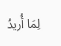لِمَا أُريدُ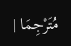مُتَرْجِمَا |